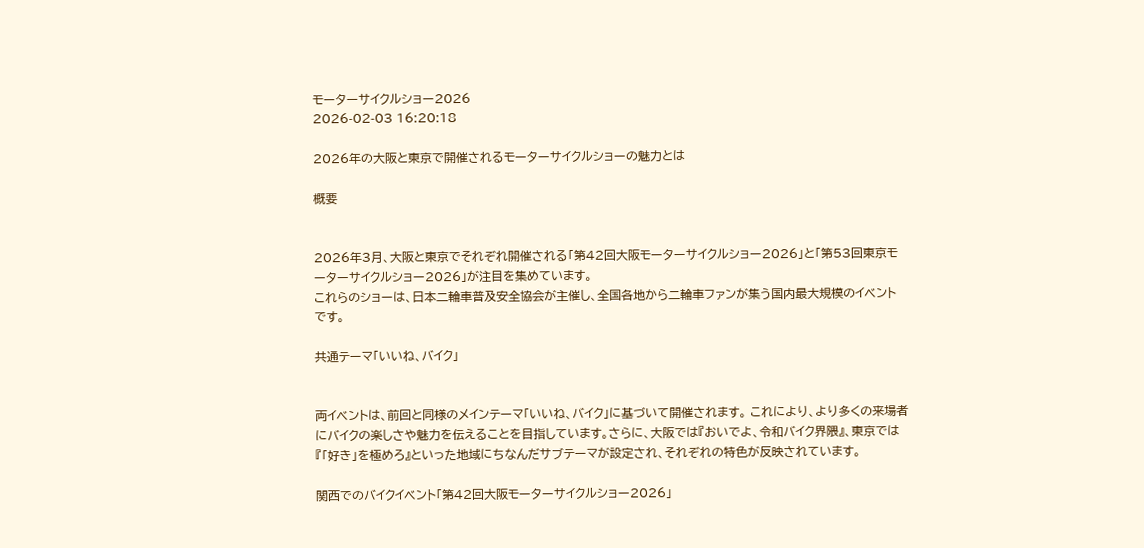モーターサイクルショー2026
2026-02-03 16:20:18

2026年の大阪と東京で開催されるモーターサイクルショーの魅力とは

概要


2026年3月、大阪と東京でそれぞれ開催される「第42回大阪モーターサイクルショー2026」と「第53回東京モーターサイクルショー2026」が注目を集めています。
これらのショーは、日本二輪車普及安全協会が主催し、全国各地から二輪車ファンが集う国内最大規模のイベントです。

共通テーマ「いいね、バイク」


両イベントは、前回と同様のメインテーマ「いいね、バイク」に基づいて開催されます。 これにより、より多くの来場者にバイクの楽しさや魅力を伝えることを目指しています。さらに、大阪では『おいでよ、令和バイク界隈』、東京では『「好き」を極めろ』といった地域にちなんだサブテーマが設定され、それぞれの特色が反映されています。

関西でのバイクイベント「第42回大阪モーターサイクルショー2026」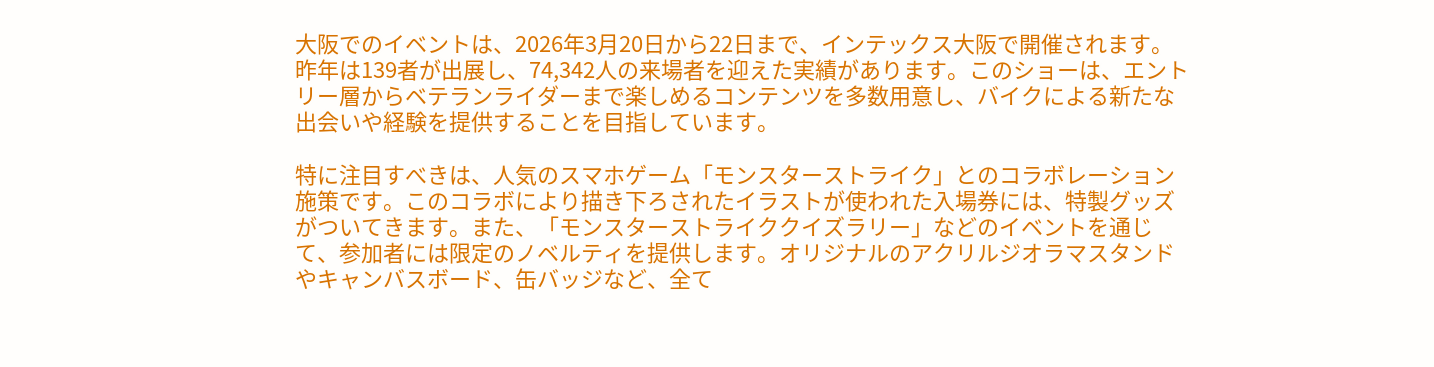大阪でのイベントは、2026年3月20日から22日まで、インテックス大阪で開催されます。昨年は139者が出展し、74,342人の来場者を迎えた実績があります。このショーは、エントリー層からベテランライダーまで楽しめるコンテンツを多数用意し、バイクによる新たな出会いや経験を提供することを目指しています。

特に注目すべきは、人気のスマホゲーム「モンスターストライク」とのコラボレーション施策です。このコラボにより描き下ろされたイラストが使われた入場券には、特製グッズがついてきます。また、「モンスターストライククイズラリー」などのイベントを通じて、参加者には限定のノベルティを提供します。オリジナルのアクリルジオラマスタンドやキャンバスボード、缶バッジなど、全て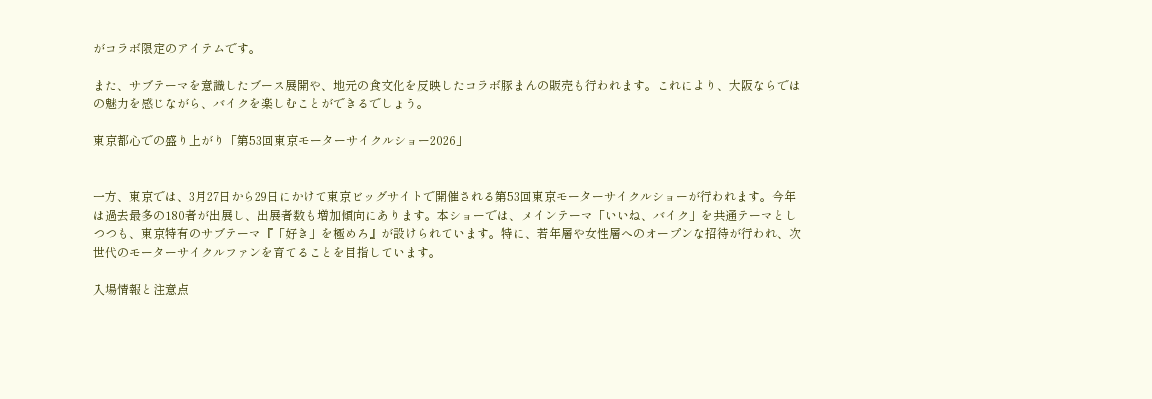がコラボ限定のアイテムです。

また、サブテーマを意識したブース展開や、地元の食文化を反映したコラボ豚まんの販売も行われます。これにより、大阪ならではの魅力を感じながら、バイクを楽しむことができるでしょう。

東京都心での盛り上がり「第53回東京モーターサイクルショー2026」


一方、東京では、3月27日から29日にかけて東京ビッグサイトで開催される第53回東京モーターサイクルショーが行われます。今年は過去最多の180者が出展し、出展者数も増加傾向にあります。本ショーでは、メインテーマ「いいね、バイク」を共通テーマとしつつも、東京特有のサブテーマ『「好き」を極めろ』が設けられています。特に、若年層や女性層へのオープンな招待が行われ、次世代のモーターサイクルファンを育てることを目指しています。

入場情報と注意点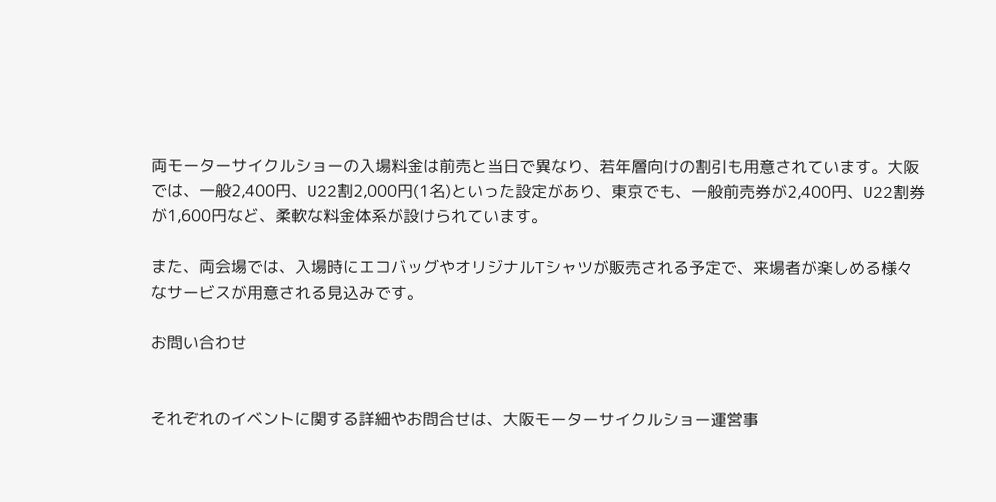両モーターサイクルショーの入場料金は前売と当日で異なり、若年層向けの割引も用意されています。大阪では、一般2,400円、U22割2,000円(1名)といった設定があり、東京でも、一般前売券が2,400円、U22割券が1,600円など、柔軟な料金体系が設けられています。

また、両会場では、入場時にエコバッグやオリジナルTシャツが販売される予定で、来場者が楽しめる様々なサービスが用意される見込みです。

お問い合わせ


それぞれのイベントに関する詳細やお問合せは、大阪モーターサイクルショー運営事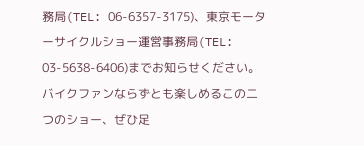務局(TEL: 06-6357-3175)、東京モーターサイクルショー運営事務局(TEL: 03-5638-6406)までお知らせください。
バイクファンならずとも楽しめるこの二つのショー、ぜひ足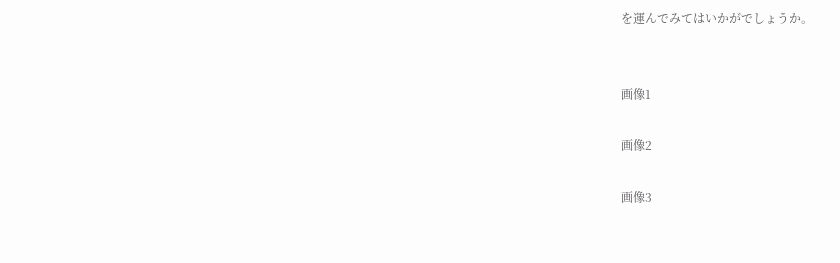を運んでみてはいかがでしょうか。


画像1

画像2

画像3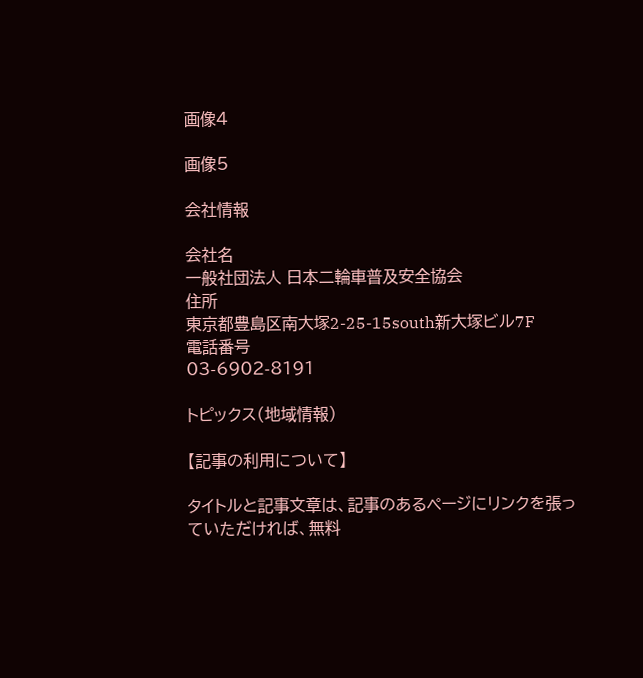画像4

画像5

会社情報

会社名
一般社団法人 日本⼆輪車普及安全協会
住所
東京都豊島区南大塚2-25-15south新大塚ビル7F
電話番号
03-6902-8191

トピックス(地域情報)

【記事の利用について】

タイトルと記事文章は、記事のあるページにリンクを張っていただければ、無料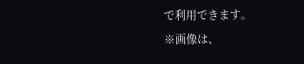で利用できます。
※画像は、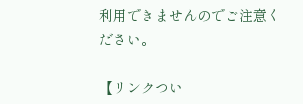利用できませんのでご注意ください。

【リンクつい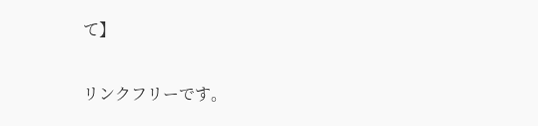て】

リンクフリーです。